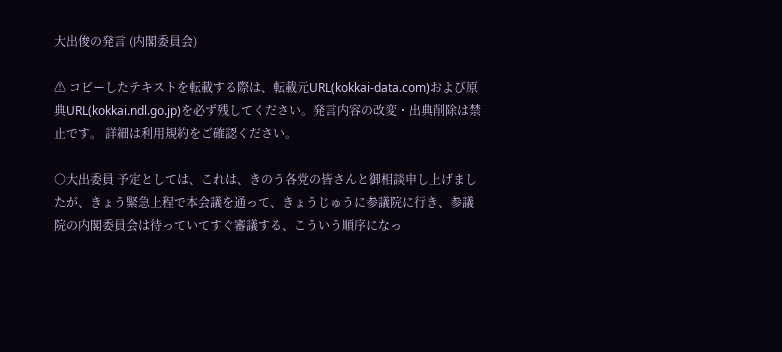大出俊の発言 (内閣委員会)

⚠ コピーしたテキストを転載する際は、転載元URL(kokkai-data.com)および原典URL(kokkai.ndl.go.jp)を必ず残してください。発言内容の改変・出典削除は禁止です。 詳細は利用規約をご確認ください。

○大出委員 予定としては、これは、きのう各党の皆さんと御相談申し上げましたが、きょう緊急上程で本会議を通って、きょうじゅうに参議院に行き、参議院の内閣委員会は待っていてすぐ審議する、こういう順序になっ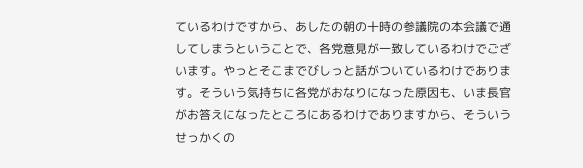ているわけですから、あしたの朝の十時の参議院の本会議で通してしまうということで、各党意見が一致しているわけでございます。やっとそこまでびしっと話がついているわけであります。そういう気持ちに各党がおなりになった原因も、いま長官がお答えになったところにあるわけでありますから、そういうせっかくの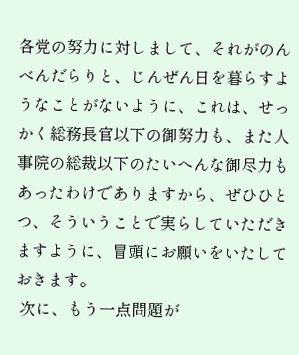各党の努力に対しまして、それがのんべんだらりと、じんぜん日を暮らすようなことがないように、これは、せっかく総務長官以下の御努力も、また人事院の総裁以下のたいへんな御尽力もあったわけでありますから、ぜひひとつ、そういうことで実らしていただきますように、冒頭にお願いをいたしておきます。
 次に、もう一点問題が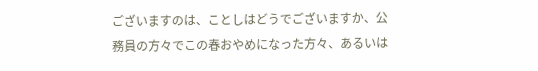ございますのは、ことしはどうでございますか、公務員の方々でこの春おやめになった方々、あるいは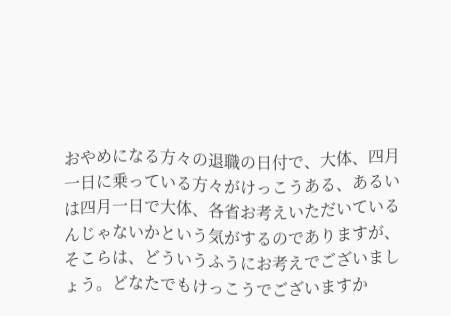おやめになる方々の退職の日付で、大体、四月一日に乗っている方々がけっこうある、あるいは四月一日で大体、各省お考えいただいているんじゃないかという気がするのでありますが、そこらは、どういうふうにお考えでございましょう。どなたでもけっこうでございますか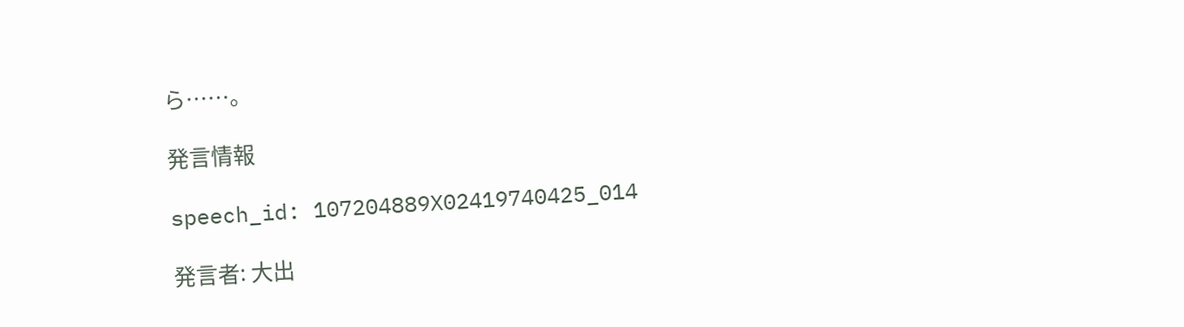ら……。

発言情報

speech_id: 107204889X02419740425_014

発言者: 大出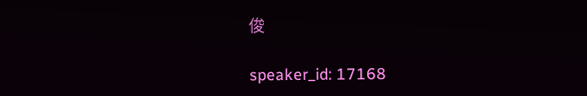俊

speaker_id: 17168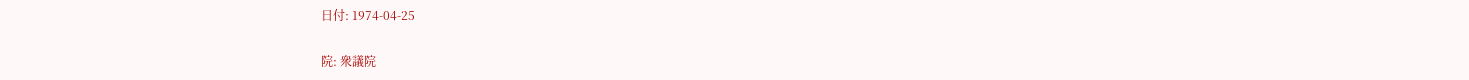日付: 1974-04-25

院: 衆議院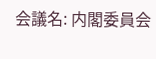会議名: 内閣委員会